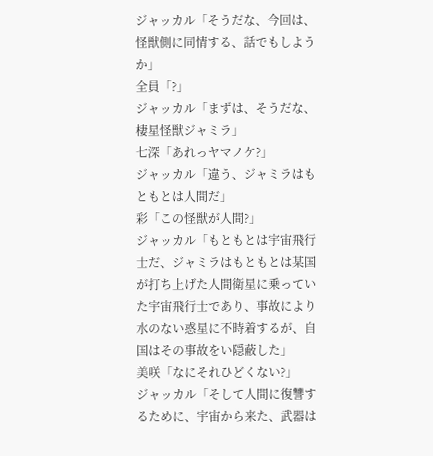ジャッカル「そうだな、今回は、怪獣側に同情する、話でもしようか」
全員「?」
ジャッカル「まずは、そうだな、棲星怪獣ジャミラ」
七深「あれっヤマノケ?」
ジャッカル「違う、ジャミラはもともとは人間だ」
彩「この怪獣が人間?」
ジャッカル「もともとは宇宙飛行士だ、ジャミラはもともとは某国が打ち上げた人間衛星に乗っていた宇宙飛行士であり、事故により水のない惑星に不時着するが、自国はその事故をい隠蔽した」
美咲「なにそれひどくない?」
ジャッカル「そして人間に復讐するために、宇宙から来た、武器は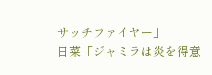サッチファイヤー」
日菜「ジャミラは炎を得意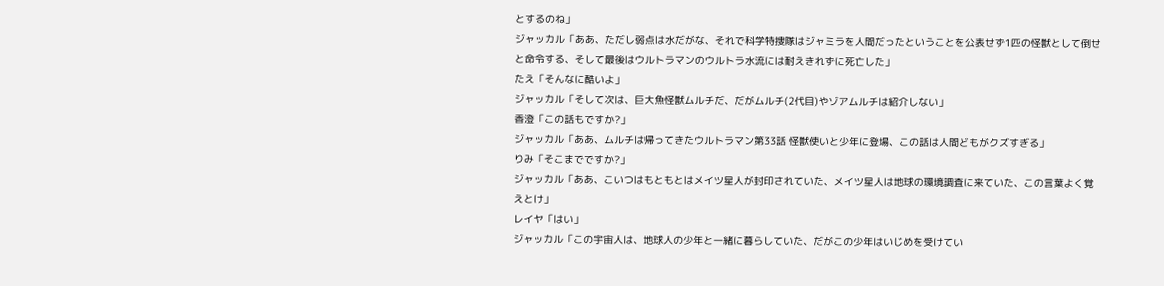とするのね」
ジャッカル「ああ、ただし弱点は水だがな、それで科学特捜隊はジャミラを人間だったということを公表せず1匹の怪獣として倒せと命令する、そして最後はウルトラマンのウルトラ水流には耐えきれずに死亡した」
たえ「そんなに酷いよ」
ジャッカル「そして次は、巨大魚怪獣ムルチだ、だがムルチ(2代目)やゾアムルチは紹介しない」
香澄「この話もですか?」
ジャッカル「ああ、ムルチは帰ってきたウルトラマン第33話 怪獣使いと少年に登場、この話は人間どもがクズすぎる」
りみ「そこまでですか?」
ジャッカル「ああ、こいつはもともとはメイツ星人が封印されていた、メイツ星人は地球の環境調査に来ていた、この言葉よく覚えとけ」
レイヤ「はい」
ジャッカル「この宇宙人は、地球人の少年と一緒に暮らしていた、だがこの少年はいじめを受けてい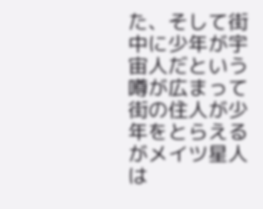た、そして街中に少年が宇宙人だという噂が広まって街の住人が少年をとらえるがメイツ星人は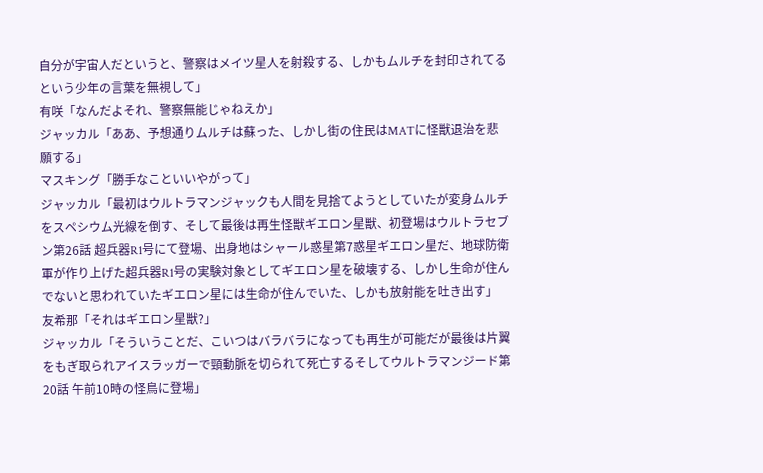自分が宇宙人だというと、警察はメイツ星人を射殺する、しかもムルチを封印されてるという少年の言葉を無視して」
有咲「なんだよそれ、警察無能じゃねえか」
ジャッカル「ああ、予想通りムルチは蘇った、しかし街の住民はMATに怪獣退治を悲願する」
マスキング「勝手なこといいやがって」
ジャッカル「最初はウルトラマンジャックも人間を見捨てようとしていたが変身ムルチをスペシウム光線を倒す、そして最後は再生怪獣ギエロン星獣、初登場はウルトラセブン第26話 超兵器R1号にて登場、出身地はシャール惑星第7惑星ギエロン星だ、地球防衛軍が作り上げた超兵器R1号の実験対象としてギエロン星を破壊する、しかし生命が住んでないと思われていたギエロン星には生命が住んでいた、しかも放射能を吐き出す」
友希那「それはギエロン星獣?」
ジャッカル「そういうことだ、こいつはバラバラになっても再生が可能だが最後は片翼をもぎ取られアイスラッガーで頸動脈を切られて死亡するそしてウルトラマンジード第20話 午前10時の怪鳥に登場」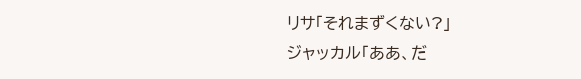リサ「それまずくない?」
ジャッカル「ああ、だ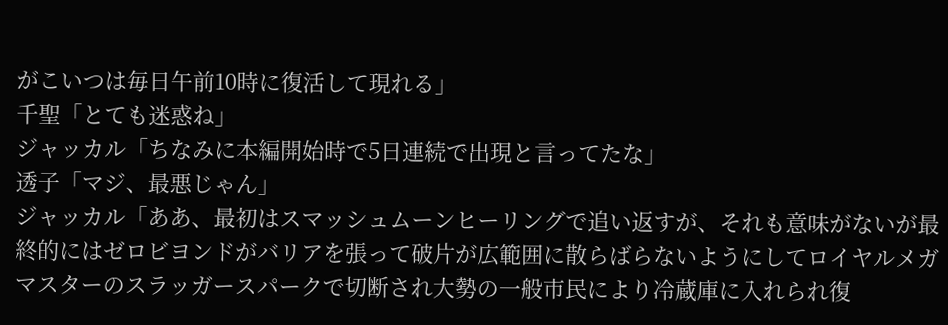がこいつは毎日午前10時に復活して現れる」
千聖「とても迷惑ね」
ジャッカル「ちなみに本編開始時で5日連続で出現と言ってたな」
透子「マジ、最悪じゃん」
ジャッカル「ああ、最初はスマッシュムーンヒーリングで追い返すが、それも意味がないが最終的にはゼロビヨンドがバリアを張って破片が広範囲に散らばらないようにしてロイヤルメガマスターのスラッガースパークで切断され大勢の一般市民により冷蔵庫に入れられ復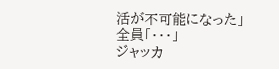活が不可能になった」
全員「・・・」
ジャッカ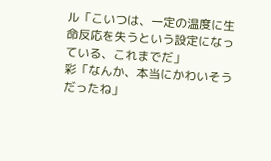ル「こいつは、一定の温度に生命反応を失うという設定になっている、これまでだ」
彩「なんか、本当にかわいそうだったね」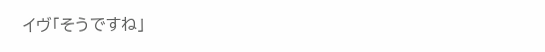イヴ「そうですね」